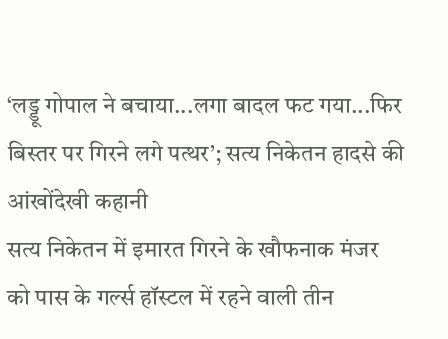‘लड्डू गोपाल ने बचाया...लगा बादल फट गया...फिर बिस्तर पर गिरने लगे पत्थर’; सत्य निकेतन हादसे की आंखोंदेखी कहानी
सत्य निकेतन में इमारत गिरने के खौफनाक मंजर को पास के गर्ल्स हॉस्टल में रहने वाली तीन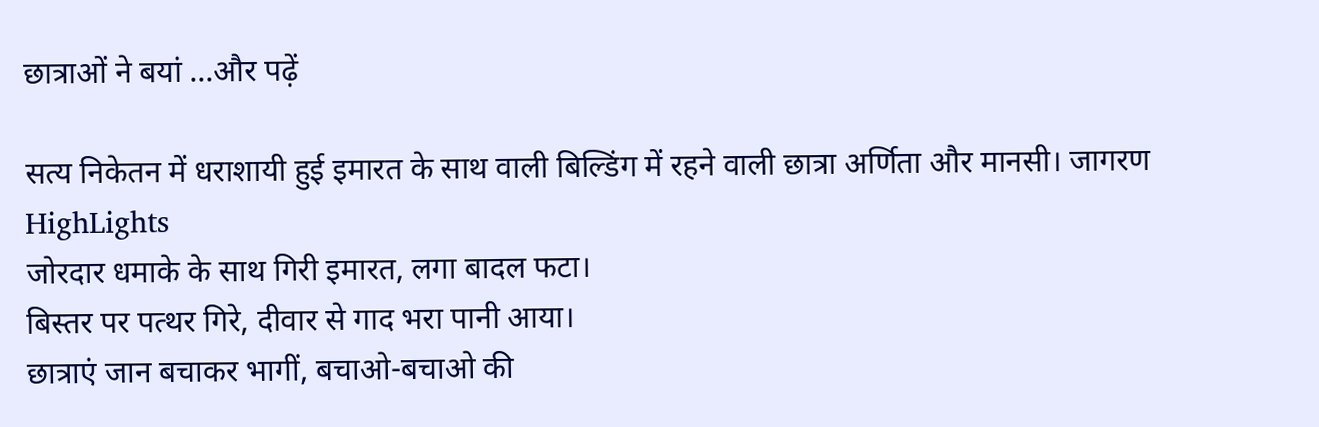छात्राओं ने बयां ...और पढ़ें

सत्य निकेतन में धराशायी हुई इमारत के साथ वाली बिल्डिंग में रहने वाली छात्रा अर्णिता और मानसी। जागरण
HighLights
जोरदार धमाके के साथ गिरी इमारत, लगा बादल फटा।
बिस्तर पर पत्थर गिरे, दीवार से गाद भरा पानी आया।
छात्राएं जान बचाकर भागीं, बचाओ-बचाओ की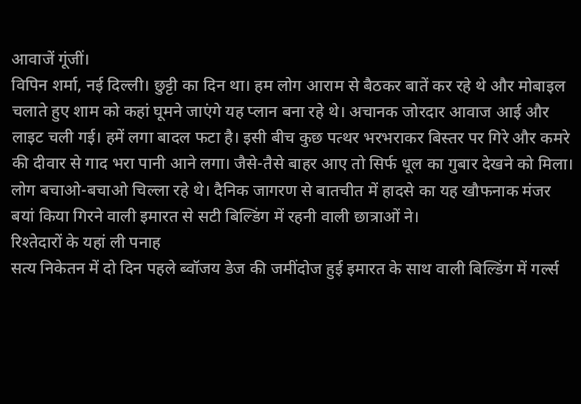आवाजें गूंजीं।
विपिन शर्मा, नई दिल्ली। छुट्टी का दिन था। हम लोग आराम से बैठकर बातें कर रहे थे और मोबाइल चलाते हुए शाम को कहां घूमने जाएंगे यह प्लान बना रहे थे। अचानक जोरदार आवाज आई और लाइट चली गई। हमें लगा बादल फटा है। इसी बीच कुछ पत्थर भरभराकर बिस्तर पर गिरे और कमरे की दीवार से गाद भरा पानी आने लगा। जैसे-तैसे बाहर आए तो सिर्फ धूल का गुबार देखने को मिला। लोग बचाओ-बचाओ चिल्ला रहे थे। दैनिक जागरण से बातचीत में हादसे का यह खौफनाक मंजर बयां किया गिरने वाली इमारत से सटी बिल्डिंग में रहनी वाली छात्राओं ने।
रिश्तेदारों के यहां ली पनाह
सत्य निकेतन में दो दिन पहले ब्वॉजय डेज की जमींदोज हुई इमारत के साथ वाली बिल्डिंग में गर्ल्स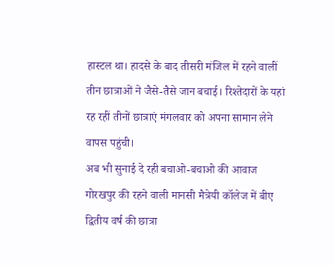हास्टल था। हादसे के बाद तीसरी मंजिल में रहने वालीं तीन छात्राओं ने जैसे-तैसे जान बचाई। रिश्तेदारों के यहां रह रहीं तीनों छात्राएं मंगलवार को अपना सामान लेने वापस पहुंची।
अब भी सुनाई दे रही बचाओ-बचाओ की आवाज
गोरखपुर की रहने वाली मानसी मैत्रेयी कॉलेज में बीए द्वितीय वर्ष की छात्रा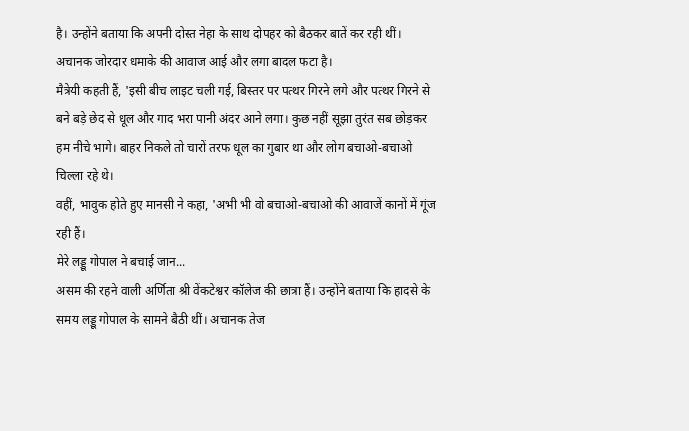है। उन्होंने बताया कि अपनी दोस्त नेहा के साथ दोपहर को बैठकर बातें कर रही थीं। अचानक जोरदार धमाके की आवाज आई और लगा बादल फटा है।
मैत्रेयी कहती हैं, 'इसी बीच लाइट चली गई, बिस्तर पर पत्थर गिरने लगे और पत्थर गिरने से बने बड़े छेद से धूल और गाद भरा पानी अंदर आने लगा। कुछ नहीं सूझा तुरंत सब छोड़कर हम नीचे भागे। बाहर निकले तो चारों तरफ धूल का गुबार था और लोग बचाओ-बचाओ चिल्ला रहे थे।
वहीं, भावुक होते हुए मानसी ने कहा, 'अभी भी वो बचाओ-बचाओ की आवाजें कानों में गूंज रही हैं।
मेरे लड्डू गोपाल ने बचाई जान...
असम की रहने वाली अर्णिता श्री वेंकटेश्वर कॉलेज की छात्रा हैं। उन्होंने बताया कि हादसे के समय लड्डू गोपाल के सामने बैठी थीं। अचानक तेज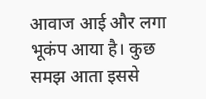आवाज आई और लगा भूकंप आया है। कुछ समझ आता इससे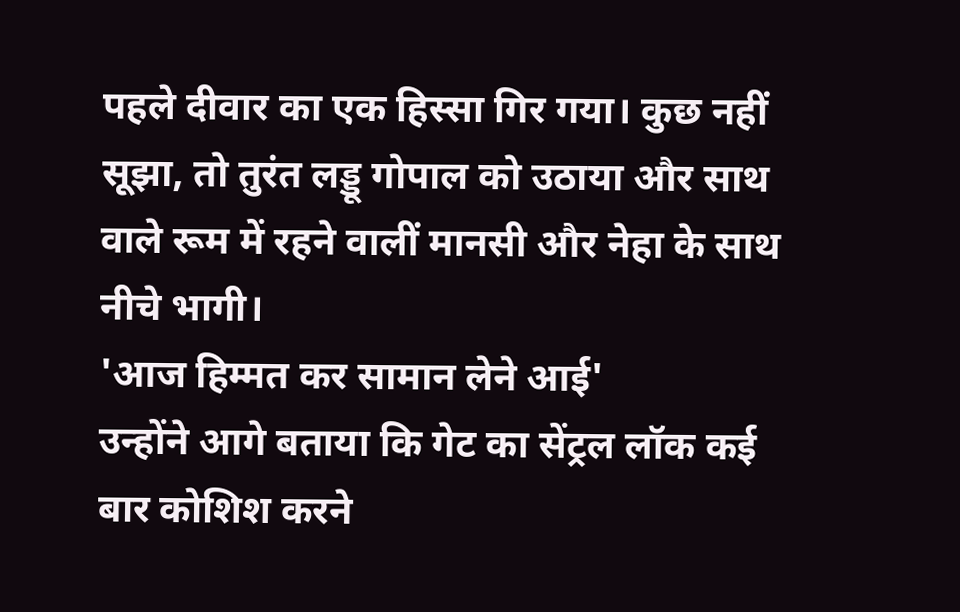पहले दीवार का एक हिस्सा गिर गया। कुछ नहीं सूझा, तो तुरंत लड्डू गोपाल को उठाया और साथ वाले रूम में रहने वालीं मानसी और नेहा के साथ नीचे भागी।
'आज हिम्मत कर सामान लेने आई'
उन्होंने आगे बताया कि गेट का सेंट्रल लॉक कई बार कोशिश करने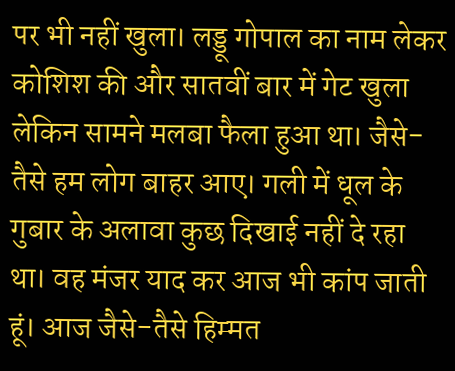पर भी नहीं खुला। लड्डू गोपाल का नाम लेकर कोशिश की और सातवीं बार में गेट खुला लेकिन सामने मलबा फैला हुआ था। जैसे-तैसे हम लोग बाहर आए। गली में धूल के गुबार के अलावा कुछ दिखाई नहीं दे रहा था। वह मंजर याद कर आज भी कांप जाती हूं। आज जैसे-तैसे हिम्मत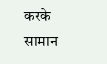करके सामान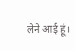लेने आई हूं।